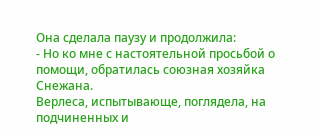Она сделала паузу и продолжила:
- Но ко мне с настоятельной просьбой о помощи, обратилась союзная хозяйка Снежана.
Верлеса, испытывающе, поглядела, на подчиненных и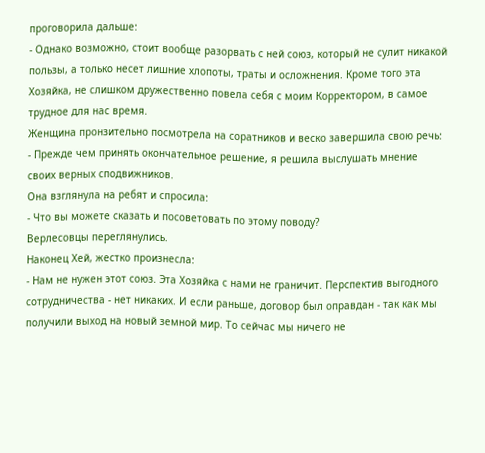проговорила дальше:
- Однако возможно, стоит вообще разорвать с ней союз, который не сулит никакой пользы, а только несет лишние хлопоты, траты и осложнения. Кроме того эта Хозяйка, не слишком дружественно повела себя с моим Корректором, в самое трудное для нас время.
Женщина пронзительно посмотрела на соратников и веско завершила свою речь:
- Прежде чем принять окончательное решение, я решила выслушать мнение своих верных сподвижников.
Она взглянула на ребят и спросила:
- Что вы можете сказать и посоветовать по этому поводу?
Верлесовцы переглянулись.
Наконец Хей, жестко произнесла:
- Нам не нужен этот союз. Эта Хозяйка с нами не граничит. Перспектив выгодного сотрудничества - нет никаких. И если раньше, договор был оправдан - так как мы получили выход на новый земной мир. То сейчас мы ничего не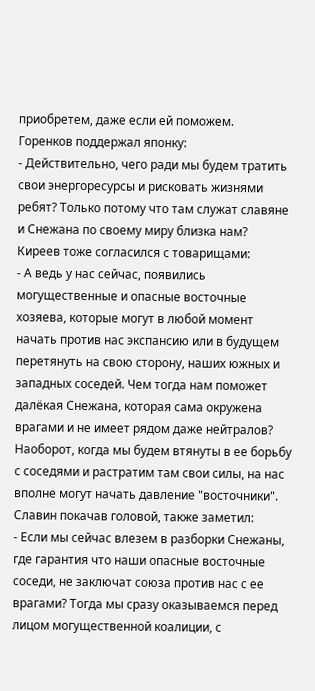приобретем, даже если ей поможем.
Горенков поддержал японку:
- Действительно, чего ради мы будем тратить свои энергоресурсы и рисковать жизнями ребят? Только потому что там служат славяне и Снежана по своему миру близка нам?
Киреев тоже согласился с товарищами:
- А ведь у нас сейчас, появились могущественные и опасные восточные хозяева, которые могут в любой момент начать против нас экспансию или в будущем перетянуть на свою сторону, наших южных и западных соседей. Чем тогда нам поможет далёкая Снежана, которая сама окружена врагами и не имеет рядом даже нейтралов? Наоборот, когда мы будем втянуты в ее борьбу с соседями и растратим там свои силы, на нас вполне могут начать давление "восточники".
Славин покачав головой, также заметил:
- Если мы сейчас влезем в разборки Снежаны, где гарантия что наши опасные восточные соседи, не заключат союза против нас с ее врагами? Тогда мы сразу оказываемся перед лицом могущественной коалиции, с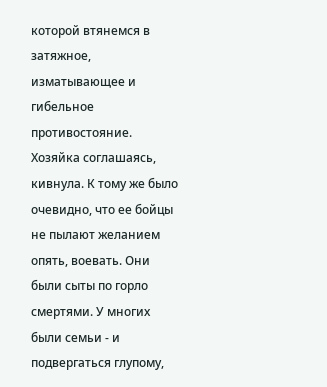которой втянемся в затяжное, изматывающее и гибельное противостояние.
Хозяйка соглашаясь, кивнула. К тому же было очевидно, что ее бойцы не пылают желанием опять, воевать. Они были сыты по горло смертями. У многих были семьи - и подвергаться глупому,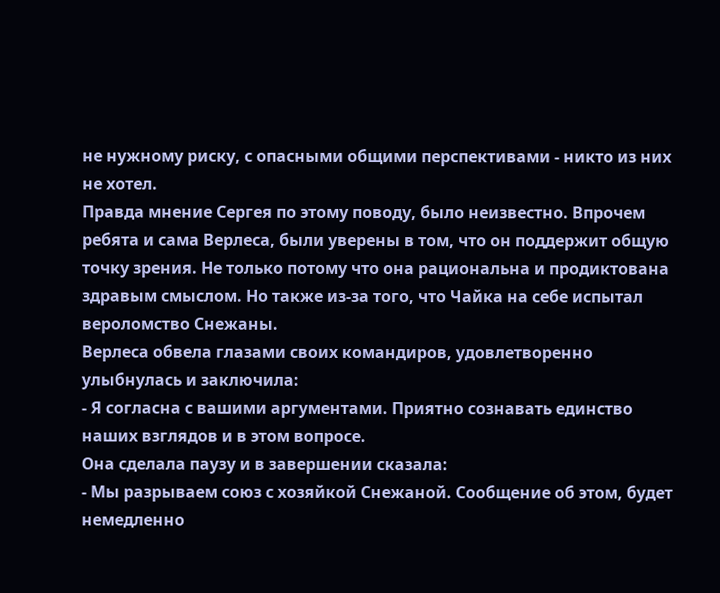не нужному риску, с опасными общими перспективами - никто из них не хотел.
Правда мнение Сергея по этому поводу, было неизвестно. Впрочем ребята и сама Верлеса, были уверены в том, что он поддержит общую точку зрения. Не только потому что она рациональна и продиктована здравым смыслом. Но также из-за того, что Чайка на себе испытал вероломство Снежаны.
Верлеса обвела глазами своих командиров, удовлетворенно улыбнулась и заключила:
- Я согласна с вашими аргументами. Приятно сознавать единство наших взглядов и в этом вопросе.
Она сделала паузу и в завершении сказала:
- Мы разрываем союз с хозяйкой Снежаной. Сообщение об этом, будет немедленно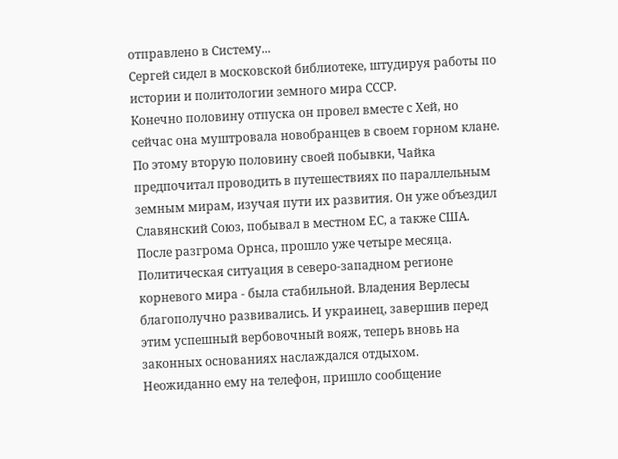отправлено в Систему...
Сергей сидел в московской библиотеке, штудируя работы по истории и политологии земного мира СССР.
Конечно половину отпуска он провел вместе с Хей, но сейчас она муштровала новобранцев в своем горном клане. По этому вторую половину своей побывки, Чайка предпочитал проводить в путешествиях по параллельным земным мирам, изучая пути их развития. Он уже объездил Славянский Союз, побывал в местном ЕС, а также США.
После разгрома Орнса, прошло уже четыре месяца. Политическая ситуация в северо-западном регионе корневого мира - была стабильной. Владения Верлесы благополучно развивались. И украинец, завершив перед этим успешный вербовочный вояж, теперь вновь на законных основаниях наслаждался отдыхом.
Неожиданно ему на телефон, пришло сообщение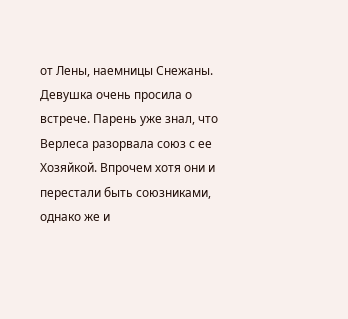от Лены, наемницы Снежаны. Девушка очень просила о встрече. Парень уже знал, что Верлеса разорвала союз с ее Хозяйкой. Впрочем хотя они и перестали быть союзниками, однако же и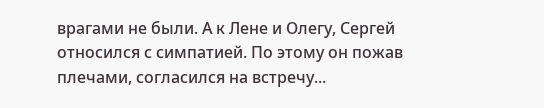врагами не были. А к Лене и Олегу, Сергей относился с симпатией. По этому он пожав плечами, согласился на встречу...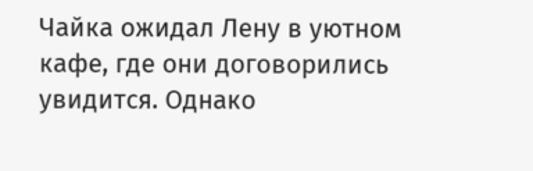Чайка ожидал Лену в уютном кафе, где они договорились увидится. Однако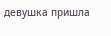девушка пришла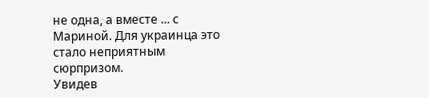не одна, а вместе ... с Мариной. Для украинца это стало неприятным сюрпризом.
Увидев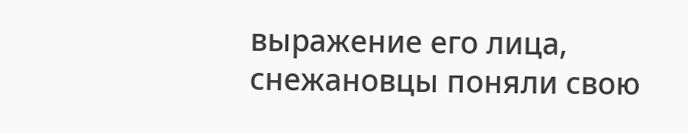выражение его лица, снежановцы поняли свою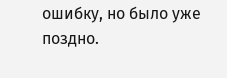ошибку, но было уже поздно.